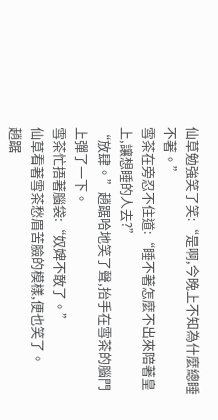仙草勉強笑了笑:“是啊,今晚上不知為什麼總睡不著。”
雪茶在旁忍不住道:“睡不著怎麼不出來陪著皇上,讓想睡的人去?”
“放肆。”趙踞哈地笑了聲,抬手在雪茶的腦門上彈了一下。
雪茶忙捂著腦袋:“奴婢不敢了。”
仙草看著雪茶愁眉苦臉的模樣,便也笑了。
趙踞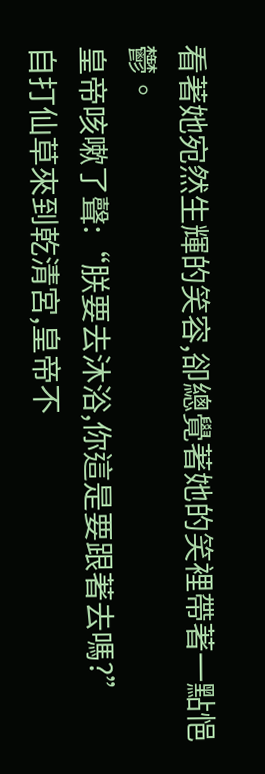看著她宛然生輝的笑容,卻總覺著她的笑裡帶著一點悒鬱。
皇帝咳嗽了聲:“朕要去沐浴,你這是要跟著去嗎?”
自打仙草來到乾清宮,皇帝不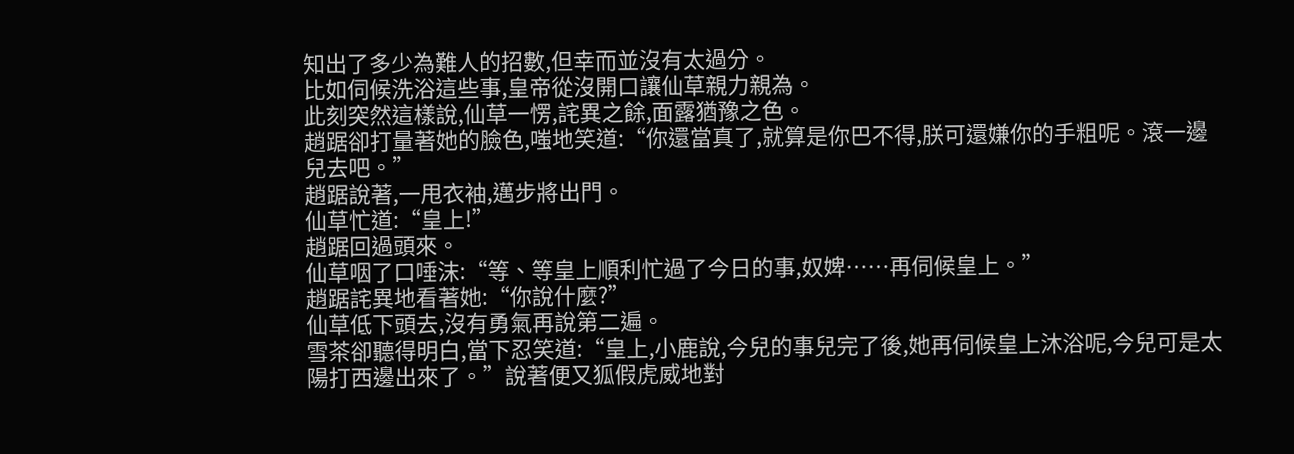知出了多少為難人的招數,但幸而並沒有太過分。
比如伺候洗浴這些事,皇帝從沒開口讓仙草親力親為。
此刻突然這樣說,仙草一愣,詫異之餘,面露猶豫之色。
趙踞卻打量著她的臉色,嗤地笑道:“你還當真了,就算是你巴不得,朕可還嫌你的手粗呢。滾一邊兒去吧。”
趙踞說著,一甩衣袖,邁步將出門。
仙草忙道:“皇上!”
趙踞回過頭來。
仙草咽了口唾沫:“等、等皇上順利忙過了今日的事,奴婢……再伺候皇上。”
趙踞詫異地看著她:“你說什麼?”
仙草低下頭去,沒有勇氣再說第二遍。
雪茶卻聽得明白,當下忍笑道:“皇上,小鹿說,今兒的事兒完了後,她再伺候皇上沐浴呢,今兒可是太陽打西邊出來了。”說著便又狐假虎威地對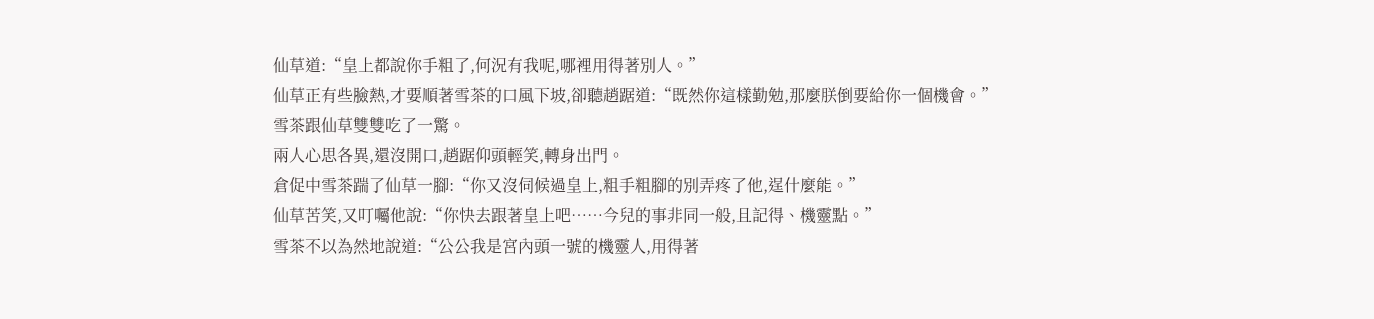仙草道:“皇上都說你手粗了,何況有我呢,哪裡用得著別人。”
仙草正有些臉熱,才要順著雪茶的口風下坡,卻聽趙踞道:“既然你這樣勤勉,那麼朕倒要給你一個機會。”
雪茶跟仙草雙雙吃了一驚。
兩人心思各異,還沒開口,趙踞仰頭輕笑,轉身出門。
倉促中雪茶踹了仙草一腳:“你又沒伺候過皇上,粗手粗腳的別弄疼了他,逞什麼能。”
仙草苦笑,又叮囑他說:“你快去跟著皇上吧……今兒的事非同一般,且記得、機靈點。”
雪茶不以為然地說道:“公公我是宮內頭一號的機靈人,用得著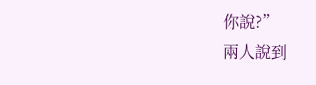你說?”
兩人說到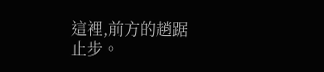這裡,前方的趙踞止步。